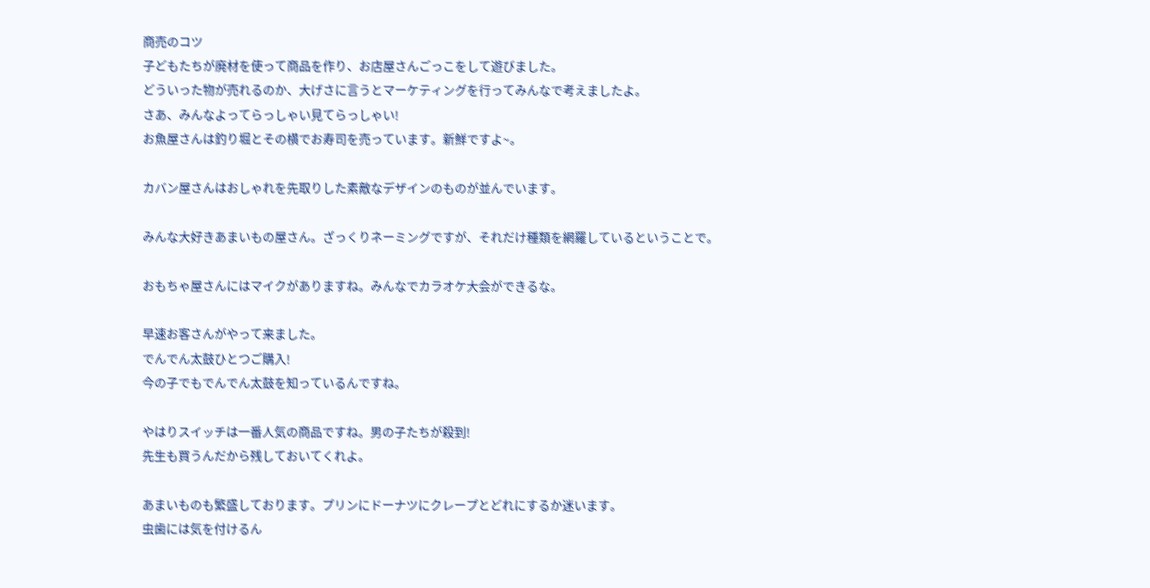商売のコツ
子どもたちが廃材を使って商品を作り、お店屋さんごっこをして遊びました。
どういった物が売れるのか、大げさに言うとマーケティングを行ってみんなで考えましたよ。
さあ、みんなよってらっしゃい見てらっしゃい!
お魚屋さんは釣り堀とその横でお寿司を売っています。新鮮ですよ~。

カバン屋さんはおしゃれを先取りした素敵なデザインのものが並んでいます。

みんな大好きあまいもの屋さん。ざっくりネーミングですが、それだけ種類を網羅しているということで。

おもちゃ屋さんにはマイクがありますね。みんなでカラオケ大会ができるな。

早速お客さんがやって来ました。
でんでん太鼓ひとつご購入!
今の子でもでんでん太鼓を知っているんですね。

やはりスイッチは一番人気の商品ですね。男の子たちが殺到!
先生も買うんだから残しておいてくれよ。

あまいものも繁盛しております。プリンにドーナツにクレープとどれにするか迷います。
虫歯には気を付けるん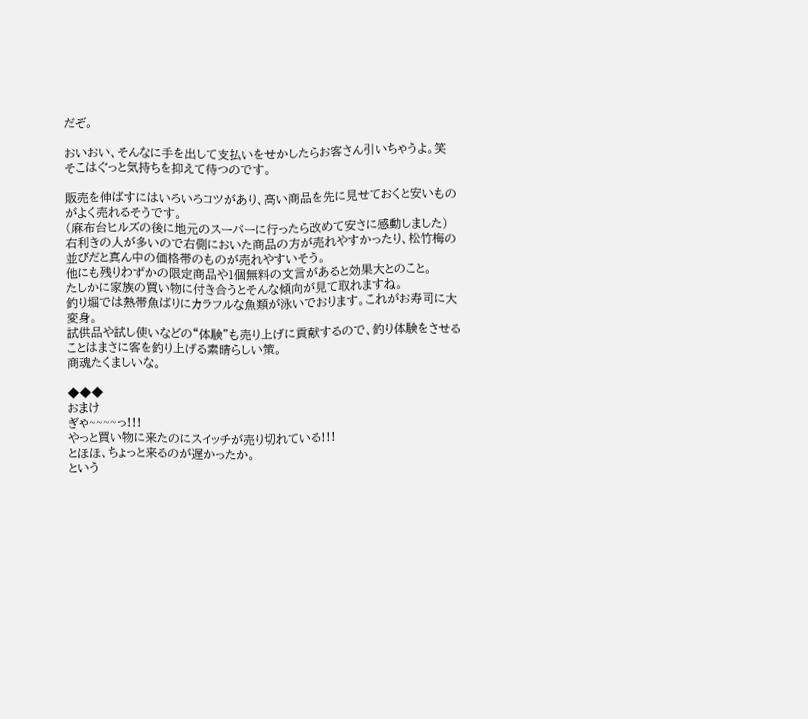だぞ。

おいおい、そんなに手を出して支払いをせかしたらお客さん引いちゃうよ。笑
そこはぐっと気持ちを抑えて待つのです。

販売を伸ばすにはいろいろコツがあり、高い商品を先に見せておくと安いものがよく売れるそうです。
(麻布台ヒルズの後に地元のスーパーに行ったら改めて安さに感動しました)
右利きの人が多いので右側においた商品の方が売れやすかったり、松竹梅の並びだと真ん中の価格帯のものが売れやすいそう。
他にも残りわずかの限定商品や1個無料の文言があると効果大とのこと。
たしかに家族の買い物に付き合うとそんな傾向が見て取れますね。
釣り堀では熱帯魚ばりにカラフルな魚類が泳いでおります。これがお寿司に大変身。
試供品や試し使いなどの“体験”も売り上げに貢献するので、釣り体験をさせることはまさに客を釣り上げる素晴らしい策。
商魂たくましいな。

◆◆◆
おまけ
ぎゃ~~~~っ!!!
やっと買い物に来たのにスイッチが売り切れている!!!
とほほ、ちょっと来るのが遅かったか。
という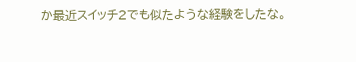か最近スイッチ2でも似たような経験をしたな。